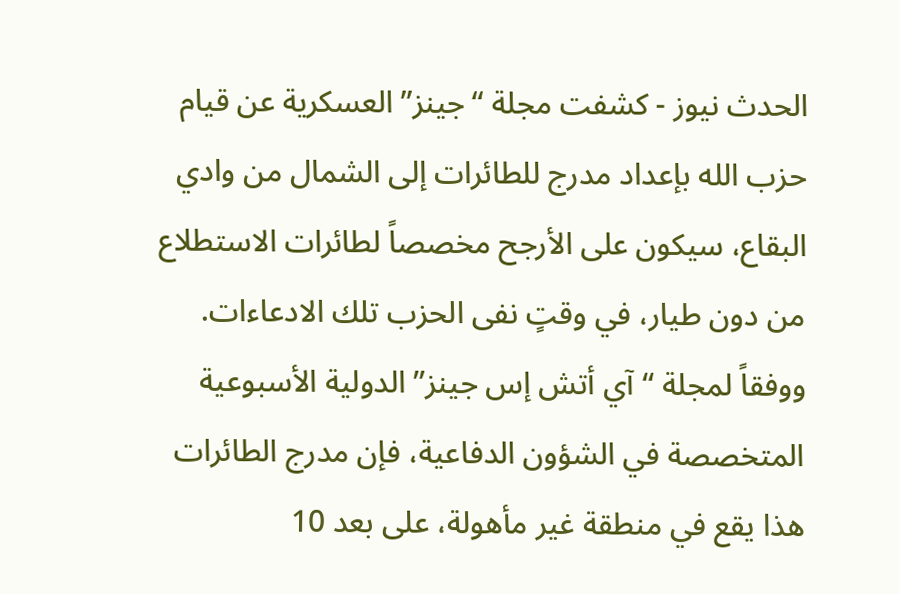الحدث نيوز - كشفت مجلة “جينز” العسكرية عن قيام حزب الله بإعداد مدرج للطائرات إلى الشمال من وادي البقاع، سيكون على الأرجح مخصصاً لطائرات الاستطلاع من دون طيار، في وقتٍ نفى الحزب تلك الادعاءات.
ووفقاً لمجلة “آي أتش إس جينز” الدولية الأسبوعية المتخصصة في الشؤون الدفاعية، فإن مدرج الطائرات هذا يقع في منطقة غير مأهولة، على بعد 10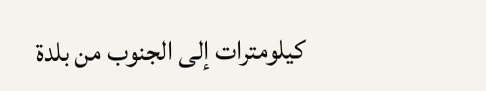كيلومترات إلى الجنوب من بلدة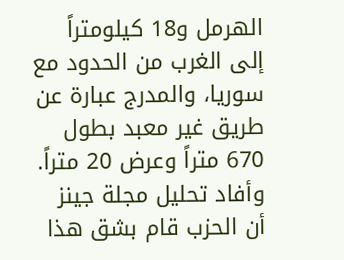الهرمل و18 كيلومتراً إلى الغرب من الحدود مع سوريا، والمدرج عبارة عن طريق غير معبد بطول 670 متراً وعرض 20 متراً.
وأفاد تحليل مجلة جينز أن الحزب قام بشق هذا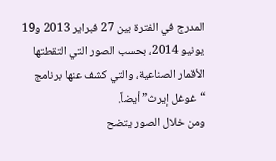المدرج في الفترة بين 27 فبراير 2013 و19 يونيو 2014، بحسب الصور التي التقطتها الأقمار الصناعية، والتي كشف عنها برنامج “غوغل إيرث” أيضاً.
ومن خلال الصور يتضح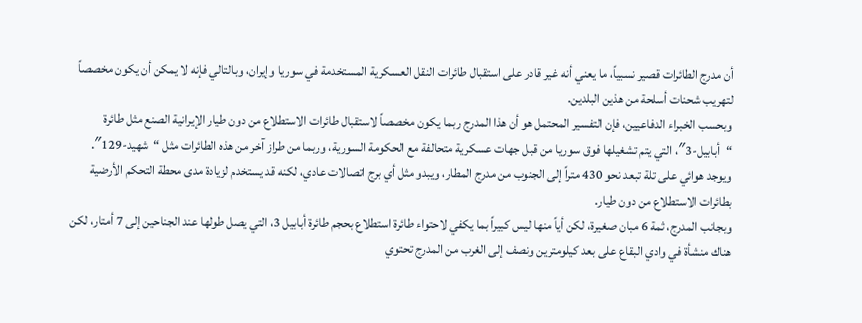أن مدرج الطائرات قصير نسبياً، ما يعني أنه غير قادر على استقبال طائرات النقل العسكرية المستخدمة في سوريا وإيران، وبالتالي فإنه لا يمكن أن يكون مخصصاً لتهريب شحنات أسلحة من هذين البلدين.
وبحسب الخبراء الدفاعيين، فإن التفسير المحتمل هو أن هذا المدرج ربما يكون مخصصاً لاستقبال طائرات الاستطلاع من دون طيار الإيرانية الصنع مثل طائرة “أبابيل-3″، التي يتم تشغيلها فوق سوريا من قبل جهات عسكرية متحالفة مع الحكومة السورية، وربما من طراز آخر من هذه الطائرات مثل “شهيد-129″.
ويوجد هوائي على تلة تبعد نحو 430 متراً إلى الجنوب من مدرج المطار، ويبدو مثل أي برج اتصالات عادي، لكنه قد يستخدم لزيادة مدى محطة التحكم الأرضية بطائرات الاستطلاع من دون طيار.
وبجانب المدرج، ثمة 6 مبان صغيرة، لكن أياً منها ليس كبيراً بما يكفي لاحتواء طائرة استطلاع بحجم طائرة أبابيل 3، التي يصل طولها عند الجناحين إلى 7 أمتار، لكن هناك منشأة في وادي البقاع على بعد كيلومترين ونصف إلى الغرب من المدرج تحتوي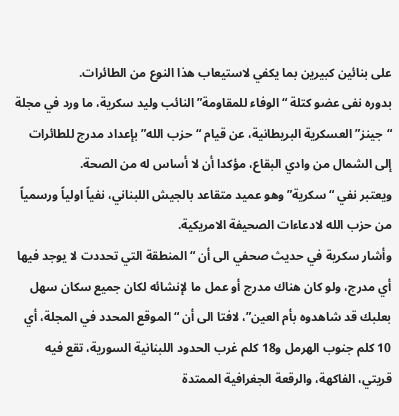على بنائين كبيرين بما يكفي لاستيعاب هذا النوع من الطائرات.
بدوره نفى عضو كتلة “الوفاء للمقاومة” النائب وليد سكرية، ما ورد في مجلة “جينز” العسكرية البريطانية، عن قيام “حزب الله” بإعداد مدرج للطائرات إلى الشمال من وادي البقاع، مؤكدا أن لا أساس له من الصحة.
ويعتبر نفي “سكرية” وهو عميد متقاعد بالجيش اللبناني، نفياً اولياً ورسمياً من حزب الله لادعاءات الصحيفة الامريكية.
وأشار سكرية في حديث صحفي الى أن “المنطقة التي تحددت لا يوجد فيها أي مدرج، ولو كان هناك مدرج أو عمل ما لإنشائه لكان جميع سكان سهل بعلبك قد شاهدوه بأم العين”، لافتا الى أن “الموقع المحدد في المجلة، أي 10 كلم جنوب الهرمل و18 كلم غرب الحدود اللبنانية السورية، تقع فيه قريتي، الفاكهة، والرقعة الجغرافية الممتدة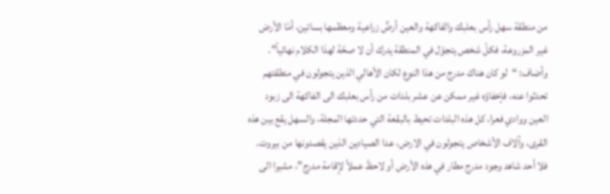من منطقة سهل رأس بعلبك والفاكهة والعين أرضٌ زراعية ومعظمها بساتين، أمّا الأرض غير المزروعة، فكلّ شخص يتجوّل في المنطقة يدرك أن لا صحّة لهذا الكلام نهائياً”.
وأضاف: “لو كان هناك مدرج من هذا النوع لكان الأهالي الذين يتجولون في منطقتهم تحدثوا عنه، فإخفاؤه غير ممكن عن عشر بلدات من رأس بعلبك الى الفاكهة الى زبود العين ووادي فعرا، كل هذه البلدات تحيط بالبقعة التي حددتها المجلة، والسهل يقع بين هذه القرى، وآلاف الأشخاص يتجولون في الارض، عدا الصيادين الذين يقصدونها من بيروت. فلا أحد شاهد وجود مدرج مطار في هذه الأرض أو لاحظَ عملاً لإقامة مدرج”، مشيرا الى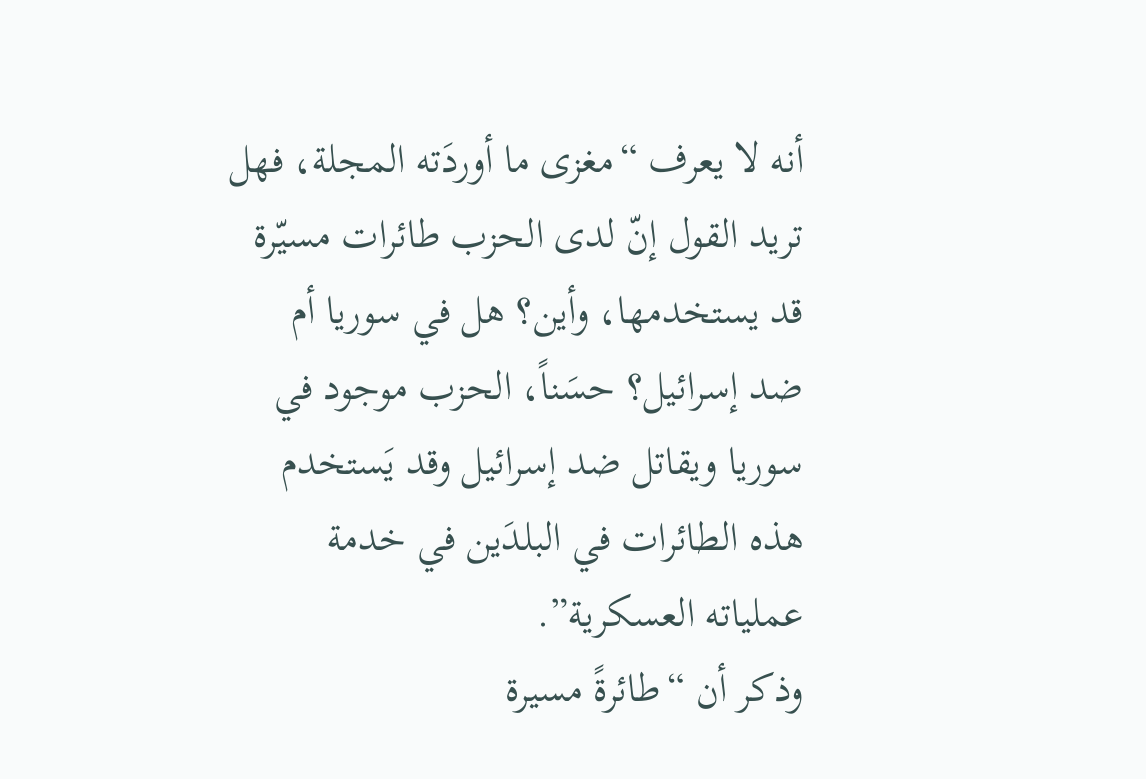أنه لا يعرف “مغزى ما أوردَته المجلة، فهل تريد القول إنّ لدى الحزب طائرات مسيّرة قد يستخدمها، وأين؟ هل في سوريا أم ضد إسرائيل؟ حسَناً، الحزب موجود في سوريا ويقاتل ضد إسرائيل وقد يَستخدم هذه الطائرات في البلدَين في خدمة عملياته العسكرية”.
وذكر أن “طائرةً مسيرة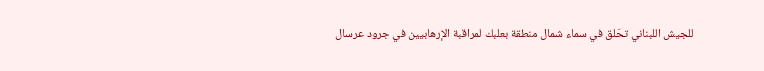للجيش اللبناني تحَلق في سماء شمال منطقة بعلبك لمراقبة الإرهابيين في جرود عرسال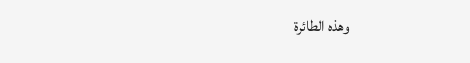وهذه الطائرة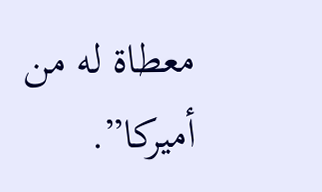معطاة له من أميركا”.